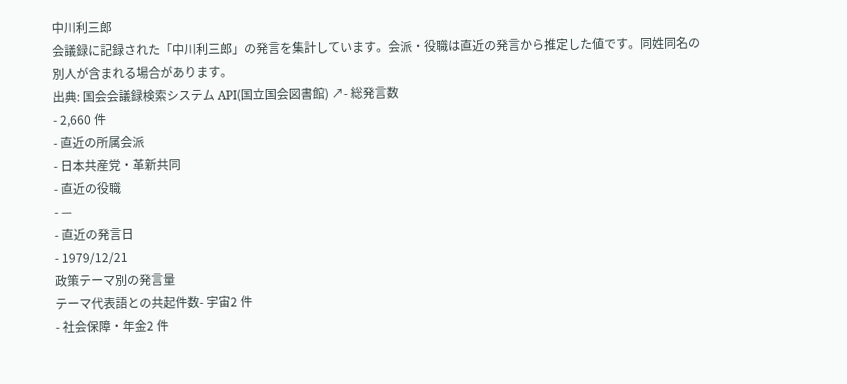中川利三郎
会議録に記録された「中川利三郎」の発言を集計しています。会派・役職は直近の発言から推定した値です。同姓同名の別人が含まれる場合があります。
出典: 国会会議録検索システム API(国立国会図書館) ↗- 総発言数
- 2,660 件
- 直近の所属会派
- 日本共産党・革新共同
- 直近の役職
- —
- 直近の発言日
- 1979/12/21
政策テーマ別の発言量
テーマ代表語との共起件数- 宇宙2 件
- 社会保障・年金2 件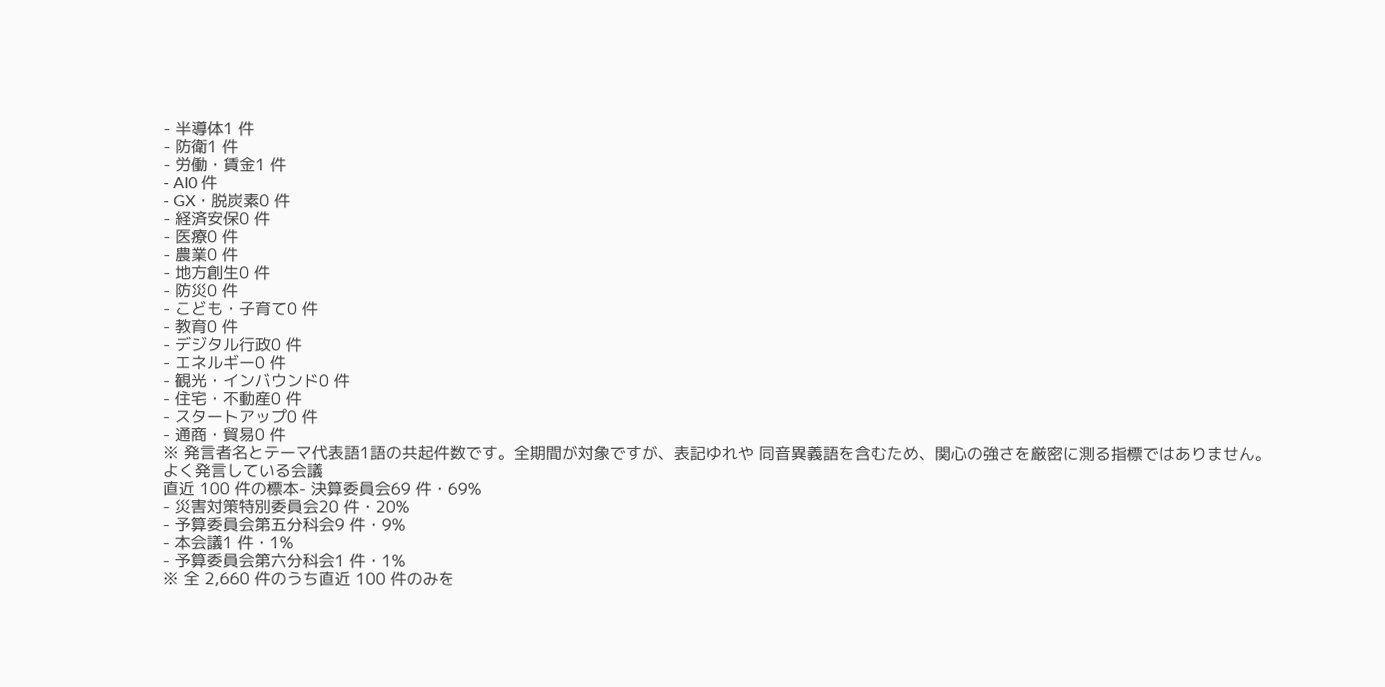- 半導体1 件
- 防衛1 件
- 労働・賃金1 件
- AI0 件
- GX・脱炭素0 件
- 経済安保0 件
- 医療0 件
- 農業0 件
- 地方創生0 件
- 防災0 件
- こども・子育て0 件
- 教育0 件
- デジタル行政0 件
- エネルギー0 件
- 観光・インバウンド0 件
- 住宅・不動産0 件
- スタートアップ0 件
- 通商・貿易0 件
※ 発言者名とテーマ代表語1語の共起件数です。全期間が対象ですが、表記ゆれや 同音異義語を含むため、関心の強さを厳密に測る指標ではありません。
よく発言している会議
直近 100 件の標本- 決算委員会69 件・69%
- 災害対策特別委員会20 件・20%
- 予算委員会第五分科会9 件・9%
- 本会議1 件・1%
- 予算委員会第六分科会1 件・1%
※ 全 2,660 件のうち直近 100 件のみを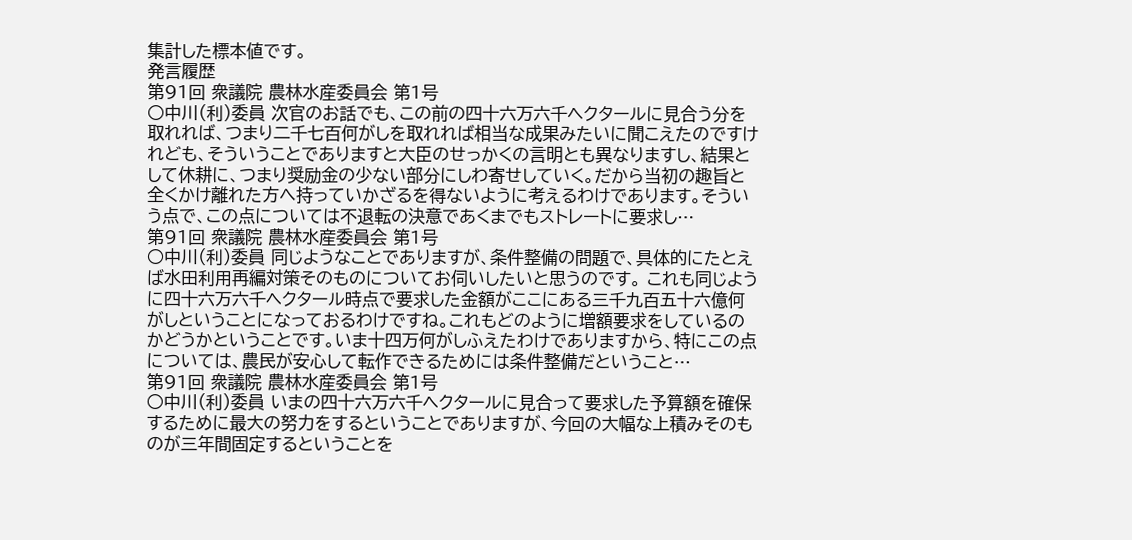集計した標本値です。
発言履歴
第91回 衆議院 農林水産委員会 第1号
○中川(利)委員 次官のお話でも、この前の四十六万六千ヘクタールに見合う分を取れれば、つまり二千七百何がしを取れれば相当な成果みたいに聞こえたのですけれども、そういうことでありますと大臣のせっかくの言明とも異なりますし、結果として休耕に、つまり奨励金の少ない部分にしわ寄せしていく。だから当初の趣旨と全くかけ離れた方へ持っていかざるを得ないように考えるわけであります。そういう点で、この点については不退転の決意であくまでもストレートに要求し…
第91回 衆議院 農林水産委員会 第1号
○中川(利)委員 同じようなことでありますが、条件整備の問題で、具体的にたとえば水田利用再編対策そのものについてお伺いしたいと思うのです。 これも同じように四十六万六千ヘクタール時点で要求した金額がここにある三千九百五十六億何がしということになっておるわけですね。これもどのように増額要求をしているのかどうかということです。いま十四万何がしふえたわけでありますから、特にこの点については、農民が安心して転作できるためには条件整備だということ…
第91回 衆議院 農林水産委員会 第1号
○中川(利)委員 いまの四十六万六千ヘクタールに見合って要求した予算額を確保するために最大の努力をするということでありますが、今回の大幅な上積みそのものが三年間固定するということを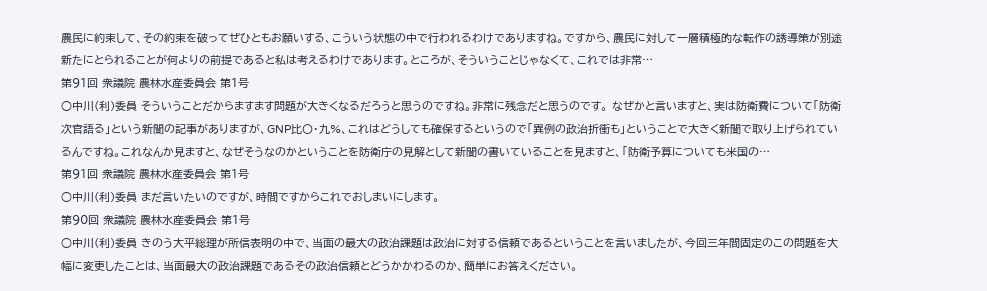農民に約束して、その約束を破ってぜひともお願いする、こういう状態の中で行われるわけでありますね。ですから、農民に対して一層積極的な転作の誘導策が別途新たにとられることが何よりの前提であると私は考えるわけであります。ところが、そういうことじゃなくて、これでは非常…
第91回 衆議院 農林水産委員会 第1号
○中川(利)委員 そういうことだからますます問題が大きくなるだろうと思うのですね。非常に残念だと思うのです。 なぜかと言いますと、実は防衛費について「防衛次官語る」という新聞の記事がありますが、GNP比〇・九%、これはどうしても確保するというので「異例の政治折衝も」ということで大きく新聞で取り上げられているんですね。これなんか見ますと、なぜそうなのかということを防衛庁の見解として新聞の書いていることを見ますと、「防衛予算についても米国の…
第91回 衆議院 農林水産委員会 第1号
○中川(利)委員 まだ言いたいのですが、時間ですからこれでおしまいにします。
第90回 衆議院 農林水産委員会 第1号
○中川(利)委員 きのう大平総理が所信表明の中で、当面の最大の政治課題は政治に対する信頼であるということを言いましたが、今回三年間固定のこの問題を大幅に変更したことは、当面最大の政治課題であるその政治信頼とどうかかわるのか、簡単にお答えください。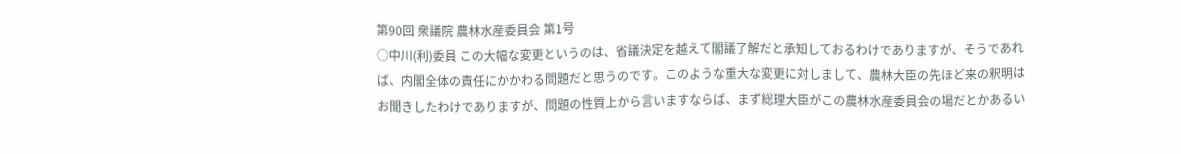第90回 衆議院 農林水産委員会 第1号
○中川(利)委員 この大幅な変更というのは、省議決定を越えて閣議了解だと承知しておるわけでありますが、そうであれば、内閣全体の責任にかかわる問題だと思うのです。このような重大な変更に対しまして、農林大臣の先ほど来の釈明はお聞きしたわけでありますが、問題の性質上から言いますならば、まず総理大臣がこの農林水産委員会の場だとかあるい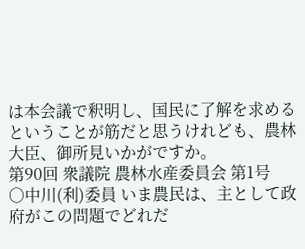は本会議で釈明し、国民に了解を求めるということが筋だと思うけれども、農林大臣、御所見いかがですか。
第90回 衆議院 農林水産委員会 第1号
○中川(利)委員 いま農民は、主として政府がこの問題でどれだ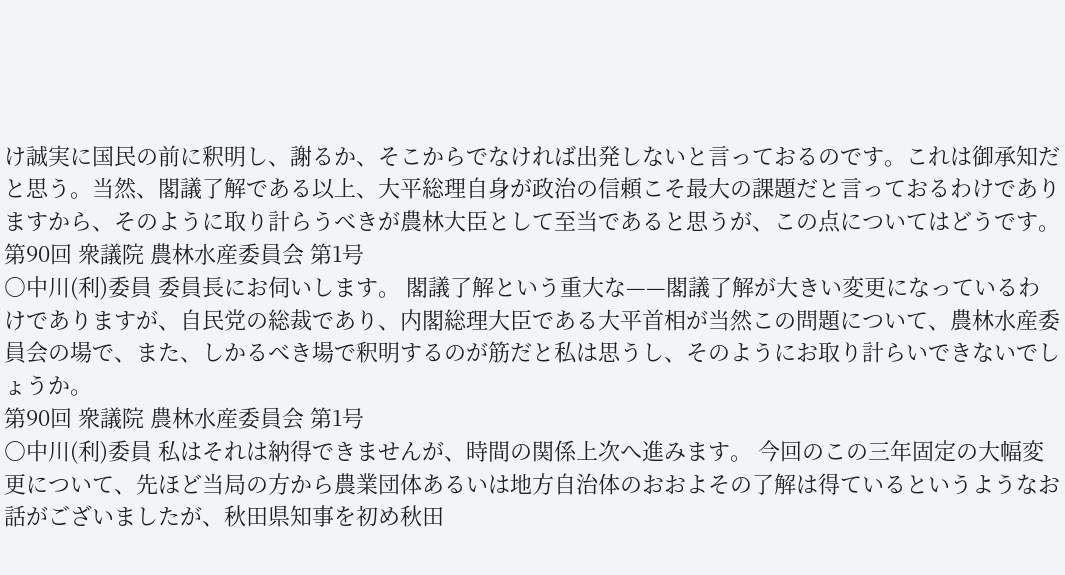け誠実に国民の前に釈明し、謝るか、そこからでなければ出発しないと言っておるのです。これは御承知だと思う。当然、閣議了解である以上、大平総理自身が政治の信頼こそ最大の課題だと言っておるわけでありますから、そのように取り計らうべきが農林大臣として至当であると思うが、この点についてはどうです。
第90回 衆議院 農林水産委員会 第1号
○中川(利)委員 委員長にお伺いします。 閣議了解という重大な——閣議了解が大きい変更になっているわけでありますが、自民党の総裁であり、内閣総理大臣である大平首相が当然この問題について、農林水産委員会の場で、また、しかるべき場で釈明するのが筋だと私は思うし、そのようにお取り計らいできないでしょうか。
第90回 衆議院 農林水産委員会 第1号
○中川(利)委員 私はそれは納得できませんが、時間の関係上次へ進みます。 今回のこの三年固定の大幅変更について、先ほど当局の方から農業団体あるいは地方自治体のおおよその了解は得ているというようなお話がございましたが、秋田県知事を初め秋田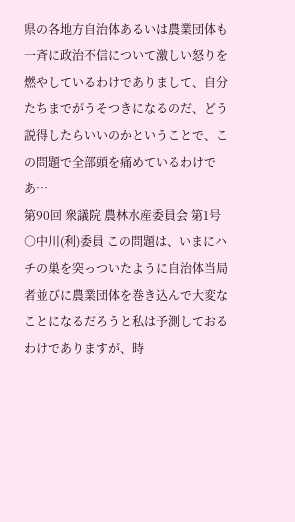県の各地方自治体あるいは農業団体も一斉に政治不信について激しい怒りを燃やしているわけでありまして、自分たちまでがうそつきになるのだ、どう説得したらいいのかということで、この問題で全部頭を痛めているわけであ…
第90回 衆議院 農林水産委員会 第1号
○中川(利)委員 この問題は、いまにハチの巣を突っついたように自治体当局者並びに農業団体を巻き込んで大変なことになるだろうと私は予測しておるわけでありますが、時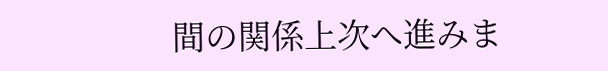間の関係上次へ進みま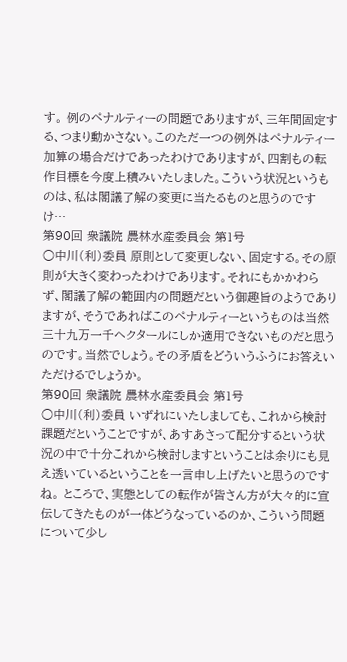す。 例のペナルティーの問題でありますが、三年間固定する、つまり動かさない。このただ一つの例外はペナルティー加算の場合だけであったわけでありますが、四割もの転作目標を今度上積みいたしました。こういう状況というものは、私は閣議了解の変更に当たるものと思うのですけ…
第90回 衆議院 農林水産委員会 第1号
○中川(利)委員 原則として変更しない、固定する。その原則が大きく変わったわけであります。それにもかかわらず、閣議了解の範囲内の問題だという御趣旨のようでありますが、そうであればこのペナルティーというものは当然三十九万一千ヘクタールにしか適用できないものだと思うのです。当然でしょう。その矛盾をどういうふうにお答えいただけるでしょうか。
第90回 衆議院 農林水産委員会 第1号
○中川(利)委員 いずれにいたしましても、これから検討課題だということですが、あすあさって配分するという状況の中で十分これから検討しますということは余りにも見え透いているということを一言申し上げたいと思うのですね。 ところで、実態としての転作が皆さん方が大々的に宣伝してきたものが一体どうなっているのか、こういう問題について少し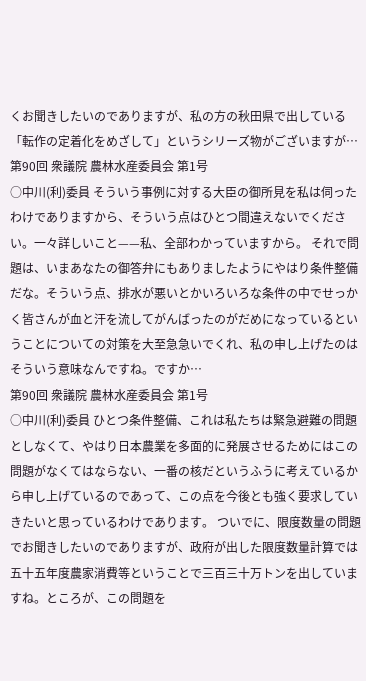くお聞きしたいのでありますが、私の方の秋田県で出している「転作の定着化をめざして」というシリーズ物がございますが…
第90回 衆議院 農林水産委員会 第1号
○中川(利)委員 そういう事例に対する大臣の御所見を私は伺ったわけでありますから、そういう点はひとつ間違えないでください。一々詳しいこと——私、全部わかっていますから。 それで問題は、いまあなたの御答弁にもありましたようにやはり条件整備だな。そういう点、排水が悪いとかいろいろな条件の中でせっかく皆さんが血と汗を流してがんばったのがだめになっているということについての対策を大至急急いでくれ、私の申し上げたのはそういう意味なんですね。ですか…
第90回 衆議院 農林水産委員会 第1号
○中川(利)委員 ひとつ条件整備、これは私たちは緊急避難の問題としなくて、やはり日本農業を多面的に発展させるためにはこの問題がなくてはならない、一番の核だというふうに考えているから申し上げているのであって、この点を今後とも強く要求していきたいと思っているわけであります。 ついでに、限度数量の問題でお聞きしたいのでありますが、政府が出した限度数量計算では五十五年度農家消費等ということで三百三十万トンを出していますね。ところが、この問題を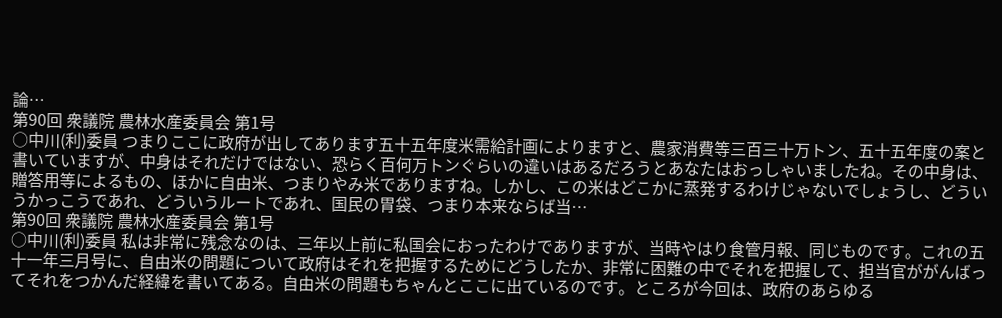論…
第90回 衆議院 農林水産委員会 第1号
○中川(利)委員 つまりここに政府が出してあります五十五年度米需給計画によりますと、農家消費等三百三十万トン、五十五年度の案と書いていますが、中身はそれだけではない、恐らく百何万トンぐらいの違いはあるだろうとあなたはおっしゃいましたね。その中身は、贈答用等によるもの、ほかに自由米、つまりやみ米でありますね。しかし、この米はどこかに蒸発するわけじゃないでしょうし、どういうかっこうであれ、どういうルートであれ、国民の胃袋、つまり本来ならば当…
第90回 衆議院 農林水産委員会 第1号
○中川(利)委員 私は非常に残念なのは、三年以上前に私国会におったわけでありますが、当時やはり食管月報、同じものです。これの五十一年三月号に、自由米の問題について政府はそれを把握するためにどうしたか、非常に困難の中でそれを把握して、担当官ががんばってそれをつかんだ経緯を書いてある。自由米の問題もちゃんとここに出ているのです。ところが今回は、政府のあらゆる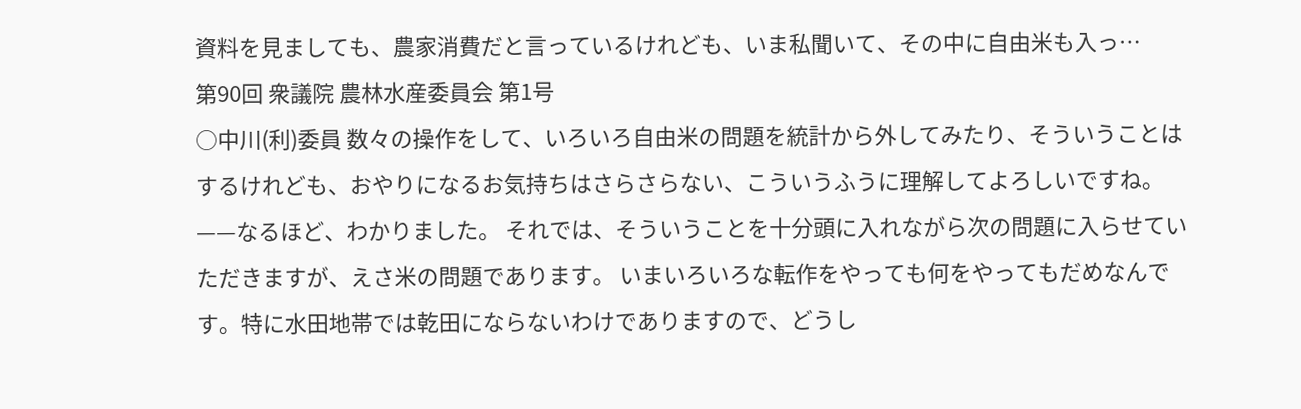資料を見ましても、農家消費だと言っているけれども、いま私聞いて、その中に自由米も入っ…
第90回 衆議院 農林水産委員会 第1号
○中川(利)委員 数々の操作をして、いろいろ自由米の問題を統計から外してみたり、そういうことはするけれども、おやりになるお気持ちはさらさらない、こういうふうに理解してよろしいですね。——なるほど、わかりました。 それでは、そういうことを十分頭に入れながら次の問題に入らせていただきますが、えさ米の問題であります。 いまいろいろな転作をやっても何をやってもだめなんです。特に水田地帯では乾田にならないわけでありますので、どうし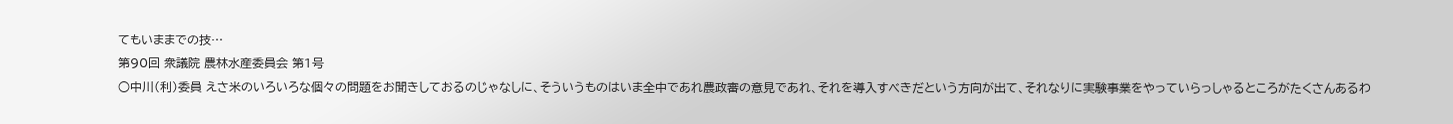てもいままでの技…
第90回 衆議院 農林水産委員会 第1号
○中川(利)委員 えさ米のいろいろな個々の問題をお聞きしておるのじゃなしに、そういうものはいま全中であれ農政審の意見であれ、それを導入すべきだという方向が出て、それなりに実験事業をやっていらっしゃるところがたくさんあるわ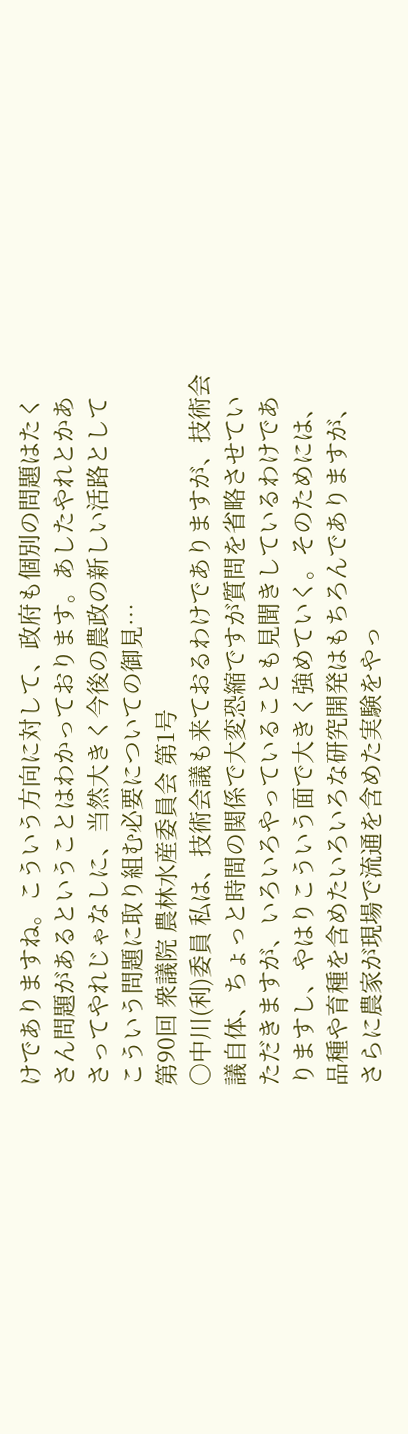けでありますね。こういう方向に対して、政府も個別の問題はたくさん問題があるということはわかっております。あしたやれとかあさってやれじゃなしに、当然大きく今後の農政の新しい活路としてこういう問題に取り組む必要についての御見…
第90回 衆議院 農林水産委員会 第1号
○中川(利)委員 私は、技術会議も来ておるわけでありますが、技術会議自体、ちょっと時間の関係で大変恐縮ですが質問を省略させていただきますが、いろいろやっていることも見聞きしているわけでありますし、やはりこういう面で大きく強めていく。そのためには、品種や育種を含めたいろいろな研究開発はもちろんでありますが、さらに農家が現場で流通を含めた実験をやっ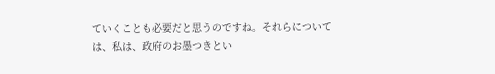ていくことも必要だと思うのですね。それらについては、私は、政府のお墨つきとい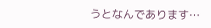うとなんであります…